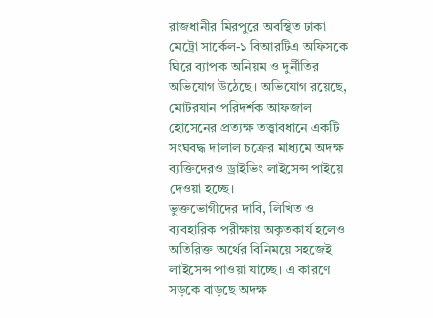রাজধানীর মিরপুরে অবস্থিত ঢাকা মেট্রো সার্কেল-১ বিআরটিএ অফিসকে ঘিরে ব্যাপক অনিয়ম ও দুর্নীতির অভিযোগ উঠেছে। অভিযোগ রয়েছে, মোটরযান পরিদর্শক আফজাল হোসেনের প্রত্যক্ষ তত্ত্বাবধানে একটি সংঘবদ্ধ দালাল চক্রের মাধ্যমে অদক্ষ ব্যক্তিদেরও ড্রাইভিং লাইসেন্স পাইয়ে দেওয়া হচ্ছে।
ভুক্তভোগীদের দাবি, লিখিত ও ব্যবহারিক পরীক্ষায় অকৃতকার্য হলেও অতিরিক্ত অর্থের বিনিময়ে সহজেই লাইসেন্স পাওয়া যাচ্ছে। এ কারণে সড়কে বাড়ছে অদক্ষ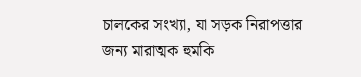চালকের সংখ্যা, যা সড়ক নিরাপত্তার জন্য মারাত্মক হুমকি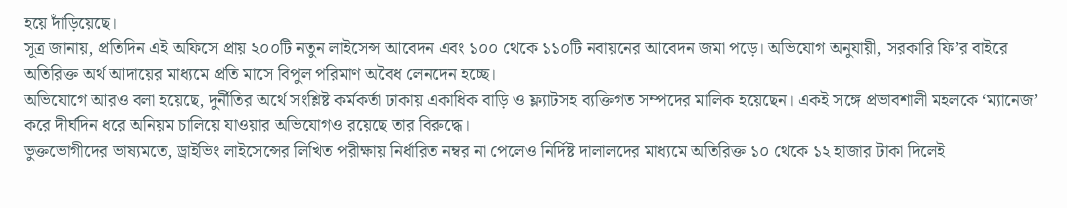হয়ে দাঁড়িয়েছে।
সূত্র জানায়, প্রতিদিন এই অফিসে প্রায় ২০০টি নতুন লাইসেন্স আবেদন এবং ১০০ থেকে ১১০টি নবায়নের আবেদন জমা পড়ে। অভিযোগ অনুযায়ী, সরকারি ফি’র বাইরে অতিরিক্ত অর্থ আদায়ের মাধ্যমে প্রতি মাসে বিপুল পরিমাণ অবৈধ লেনদেন হচ্ছে।
অভিযোগে আরও বলা হয়েছে, দুর্নীতির অর্থে সংশ্লিষ্ট কর্মকর্তা ঢাকায় একাধিক বাড়ি ও ফ্ল্যাটসহ ব্যক্তিগত সম্পদের মালিক হয়েছেন। একই সঙ্গে প্রভাবশালী মহলকে ‘ম্যানেজ’ করে দীর্ঘদিন ধরে অনিয়ম চালিয়ে যাওয়ার অভিযোগও রয়েছে তার বিরুদ্ধে।
ভুক্তভোগীদের ভাষ্যমতে, ড্রাইভিং লাইসেন্সের লিখিত পরীক্ষায় নির্ধারিত নম্বর না পেলেও নির্দিষ্ট দালালদের মাধ্যমে অতিরিক্ত ১০ থেকে ১২ হাজার টাকা দিলেই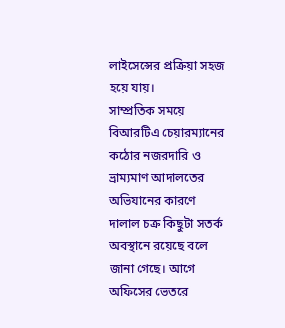লাইসেন্সের প্রক্রিয়া সহজ হয়ে যায়।
সাম্প্রতিক সময়ে বিআরটিএ চেয়ারম্যানের কঠোর নজরদারি ও ভ্রাম্যমাণ আদালতের অভিযানের কারণে দালাল চক্র কিছুটা সতর্ক অবস্থানে রয়েছে বলে জানা গেছে। আগে অফিসের ভেতরে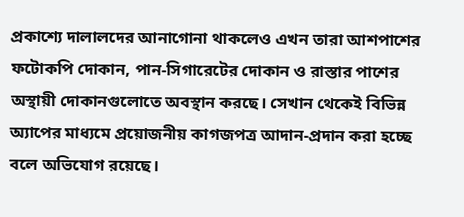প্রকাশ্যে দালালদের আনাগোনা থাকলেও এখন তারা আশপাশের ফটোকপি দোকান, পান-সিগারেটের দোকান ও রাস্তার পাশের অস্থায়ী দোকানগুলোতে অবস্থান করছে। সেখান থেকেই বিভিন্ন অ্যাপের মাধ্যমে প্রয়োজনীয় কাগজপত্র আদান-প্রদান করা হচ্ছে বলে অভিযোগ রয়েছে।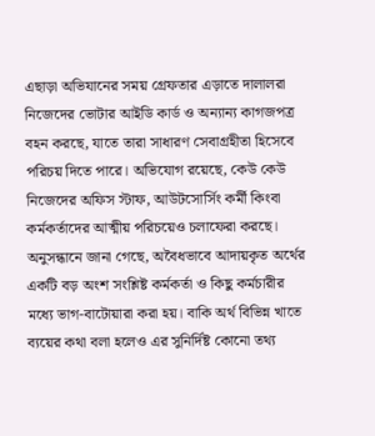এছাড়া অভিযানের সময় গ্রেফতার এড়াতে দালালরা নিজেদের ভোটার আইডি কার্ড ও অন্যান্য কাগজপত্র বহন করছে, যাতে তারা সাধারণ সেবাগ্রহীতা হিসেবে পরিচয় দিতে পারে। অভিযোগ রয়েছে, কেউ কেউ নিজেদের অফিস স্টাফ, আউটসোর্সিং কর্মী কিংবা কর্মকর্তাদের আত্মীয় পরিচয়েও চলাফেরা করছে।
অনুসন্ধানে জানা গেছে, অবৈধভাবে আদায়কৃত অর্থের একটি বড় অংশ সংশ্লিষ্ট কর্মকর্তা ও কিছু কর্মচারীর মধ্যে ভাগ-বাটোয়ারা করা হয়। বাকি অর্থ বিভিন্ন খাতে ব্যয়ের কথা বলা হলেও এর সুনির্দিষ্ট কোনো তথ্য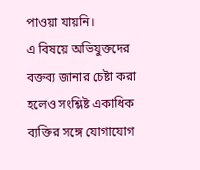পাওয়া যায়নি।
এ বিষয়ে অভিযুক্তদের বক্তব্য জানার চেষ্টা করা হলেও সংশ্লিষ্ট একাধিক ব্যক্তির সঙ্গে যোগাযোগ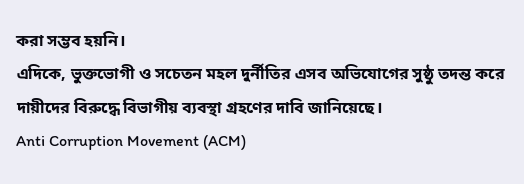করা সম্ভব হয়নি।
এদিকে, ভুক্তভোগী ও সচেতন মহল দুর্নীতির এসব অভিযোগের সুষ্ঠু তদন্ত করে দায়ীদের বিরুদ্ধে বিভাগীয় ব্যবস্থা গ্রহণের দাবি জানিয়েছে।
Anti Corruption Movement (ACM)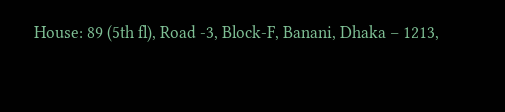House: 89 (5th fl), Road -3, Block-F, Banani, Dhaka – 1213,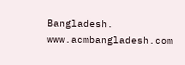Bangladesh.
www.acmbangladesh.com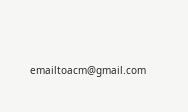emailtoacm@gmail.com